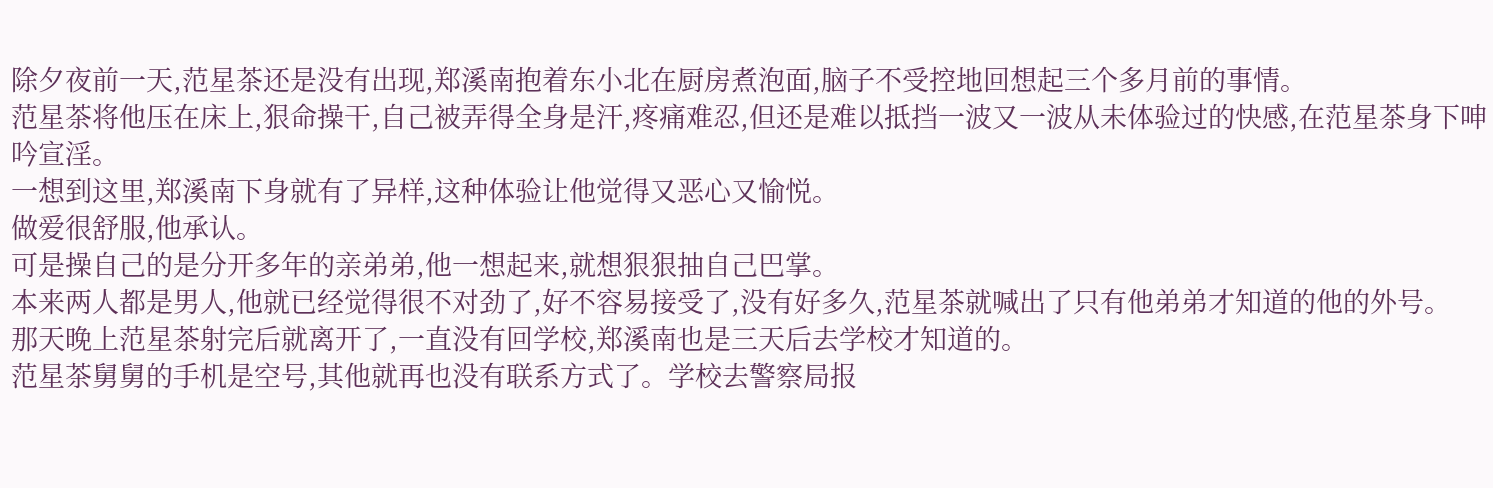除夕夜前一天,范星茶还是没有出现,郑溪南抱着东小北在厨房煮泡面,脑子不受控地回想起三个多月前的事情。
范星茶将他压在床上,狠命操干,自己被弄得全身是汗,疼痛难忍,但还是难以抵挡一波又一波从未体验过的快感,在范星茶身下呻吟宣淫。
一想到这里,郑溪南下身就有了异样,这种体验让他觉得又恶心又愉悦。
做爱很舒服,他承认。
可是操自己的是分开多年的亲弟弟,他一想起来,就想狠狠抽自己巴掌。
本来两人都是男人,他就已经觉得很不对劲了,好不容易接受了,没有好多久,范星茶就喊出了只有他弟弟才知道的他的外号。
那天晚上范星茶射完后就离开了,一直没有回学校,郑溪南也是三天后去学校才知道的。
范星茶舅舅的手机是空号,其他就再也没有联系方式了。学校去警察局报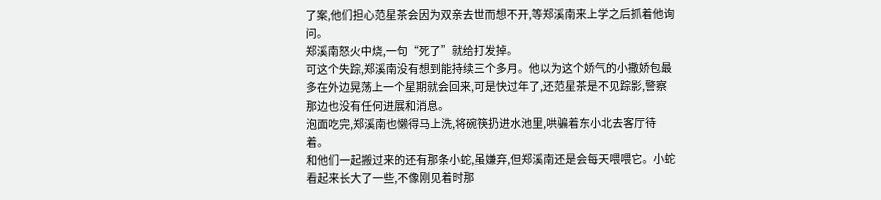了案,他们担心范星茶会因为双亲去世而想不开,等郑溪南来上学之后抓着他询问。
郑溪南怒火中烧,一句“死了”就给打发掉。
可这个失踪,郑溪南没有想到能持续三个多月。他以为这个娇气的小撒娇包最多在外边晃荡上一个星期就会回来,可是快过年了,还范星茶是不见踪影,警察那边也没有任何进展和消息。
泡面吃完,郑溪南也懒得马上洗,将碗筷扔进水池里,哄骗着东小北去客厅待着。
和他们一起搬过来的还有那条小蛇,虽嫌弃,但郑溪南还是会每天喂喂它。小蛇看起来长大了一些,不像刚见着时那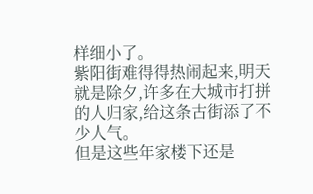样细小了。
紫阳街难得得热闹起来,明天就是除夕,许多在大城市打拼的人归家,给这条古街添了不少人气。
但是这些年家楼下还是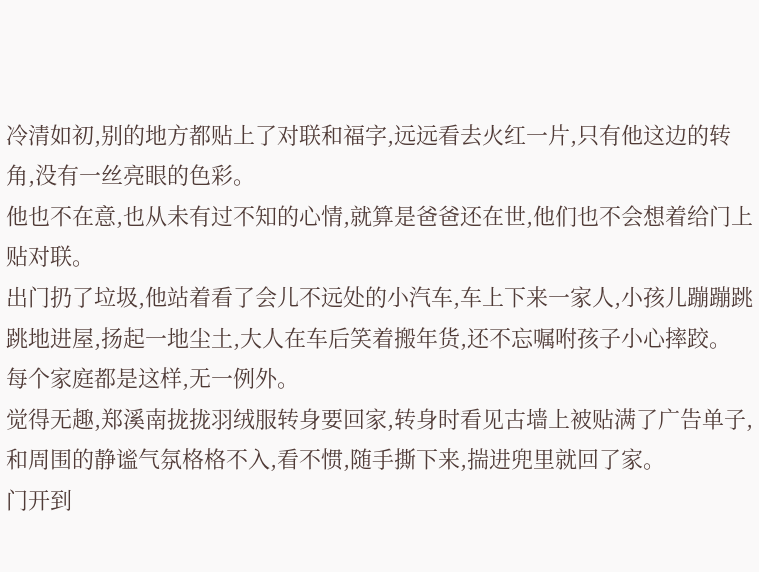冷清如初,别的地方都贴上了对联和福字,远远看去火红一片,只有他这边的转角,没有一丝亮眼的色彩。
他也不在意,也从未有过不知的心情,就算是爸爸还在世,他们也不会想着给门上贴对联。
出门扔了垃圾,他站着看了会儿不远处的小汽车,车上下来一家人,小孩儿蹦蹦跳跳地进屋,扬起一地尘土,大人在车后笑着搬年货,还不忘嘱咐孩子小心摔跤。
每个家庭都是这样,无一例外。
觉得无趣,郑溪南拢拢羽绒服转身要回家,转身时看见古墙上被贴满了广告单子,和周围的静谧气氛格格不入,看不惯,随手撕下来,揣进兜里就回了家。
门开到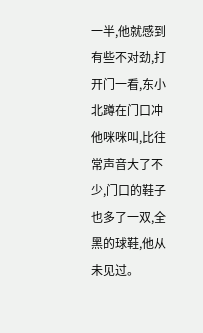一半,他就感到有些不对劲,打开门一看,东小北蹲在门口冲他咪咪叫,比往常声音大了不少,门口的鞋子也多了一双,全黑的球鞋,他从未见过。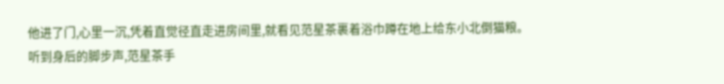他进了门,心里一沉,凭着直觉径直走进房间里,就看见范星茶裹着浴巾蹲在地上给东小北倒猫粮。
听到身后的脚步声,范星茶手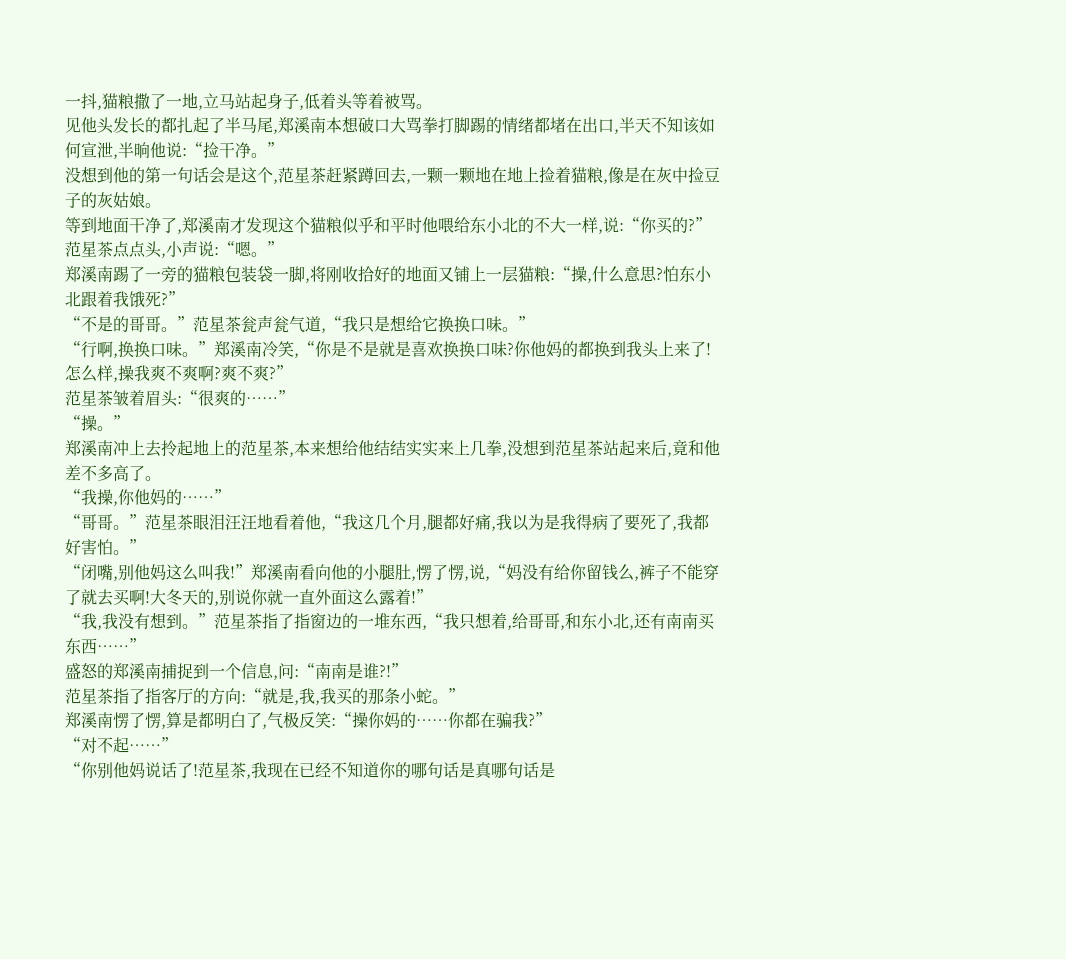一抖,猫粮撒了一地,立马站起身子,低着头等着被骂。
见他头发长的都扎起了半马尾,郑溪南本想破口大骂拳打脚踢的情绪都堵在出口,半天不知该如何宣泄,半晌他说:“捡干净。”
没想到他的第一句话会是这个,范星茶赶紧蹲回去,一颗一颗地在地上捡着猫粮,像是在灰中捡豆子的灰姑娘。
等到地面干净了,郑溪南才发现这个猫粮似乎和平时他喂给东小北的不大一样,说:“你买的?”
范星茶点点头,小声说:“嗯。”
郑溪南踢了一旁的猫粮包装袋一脚,将刚收拾好的地面又铺上一层猫粮:“操,什么意思?怕东小北跟着我饿死?”
“不是的哥哥。”范星茶瓮声瓮气道,“我只是想给它换换口味。”
“行啊,换换口味。”郑溪南冷笑,“你是不是就是喜欢换换口味?你他妈的都换到我头上来了!怎么样,操我爽不爽啊?爽不爽?”
范星茶皱着眉头:“很爽的……”
“操。”
郑溪南冲上去拎起地上的范星茶,本来想给他结结实实来上几拳,没想到范星茶站起来后,竟和他差不多高了。
“我操,你他妈的……”
“哥哥。”范星茶眼泪汪汪地看着他,“我这几个月,腿都好痛,我以为是我得病了要死了,我都好害怕。”
“闭嘴,别他妈这么叫我!”郑溪南看向他的小腿肚,愣了愣,说,“妈没有给你留钱么,裤子不能穿了就去买啊!大冬天的,别说你就一直外面这么露着!”
“我,我没有想到。”范星茶指了指窗边的一堆东西,“我只想着,给哥哥,和东小北,还有南南买东西……”
盛怒的郑溪南捕捉到一个信息,问:“南南是谁?!”
范星茶指了指客厅的方向:“就是,我,我买的那条小蛇。”
郑溪南愣了愣,算是都明白了,气极反笑:“操你妈的……你都在骗我?”
“对不起……”
“你别他妈说话了!范星茶,我现在已经不知道你的哪句话是真哪句话是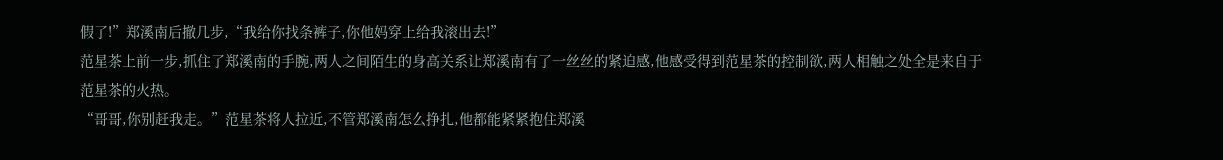假了!”郑溪南后撤几步,“我给你找条裤子,你他妈穿上给我滚出去!”
范星茶上前一步,抓住了郑溪南的手腕,两人之间陌生的身高关系让郑溪南有了一丝丝的紧迫感,他感受得到范星茶的控制欲,两人相触之处全是来自于范星茶的火热。
“哥哥,你别赶我走。”范星茶将人拉近,不管郑溪南怎么挣扎,他都能紧紧抱住郑溪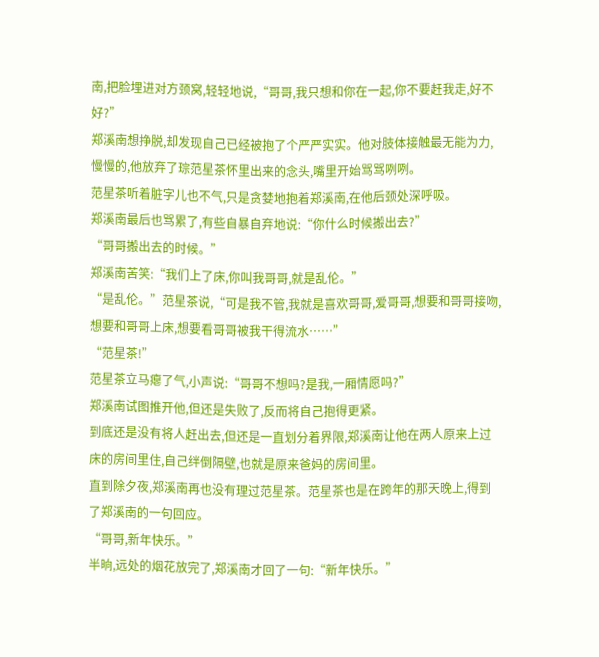南,把脸埋进对方颈窝,轻轻地说,“哥哥,我只想和你在一起,你不要赶我走,好不好?”
郑溪南想挣脱,却发现自己已经被抱了个严严实实。他对肢体接触最无能为力,慢慢的,他放弃了琮范星茶怀里出来的念头,嘴里开始骂骂咧咧。
范星茶听着脏字儿也不气,只是贪婪地抱着郑溪南,在他后颈处深呼吸。
郑溪南最后也骂累了,有些自暴自弃地说:“你什么时候搬出去?”
“哥哥搬出去的时候。”
郑溪南苦笑:“我们上了床,你叫我哥哥,就是乱伦。”
“是乱伦。”范星茶说,“可是我不管,我就是喜欢哥哥,爱哥哥,想要和哥哥接吻,想要和哥哥上床,想要看哥哥被我干得流水……”
“范星茶!”
范星茶立马瘪了气,小声说:“哥哥不想吗?是我,一厢情愿吗?”
郑溪南试图推开他,但还是失败了,反而将自己抱得更紧。
到底还是没有将人赶出去,但还是一直划分着界限,郑溪南让他在两人原来上过床的房间里住,自己绊倒隔壁,也就是原来爸妈的房间里。
直到除夕夜,郑溪南再也没有理过范星茶。范星茶也是在跨年的那天晚上,得到了郑溪南的一句回应。
“哥哥,新年快乐。”
半晌,远处的烟花放完了,郑溪南才回了一句:“新年快乐。”